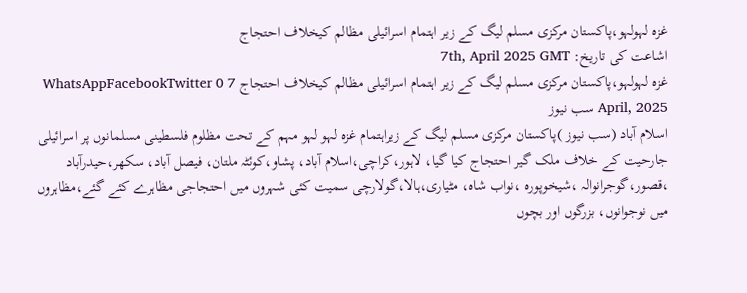غزہ لہولہو،پاکستان مرکزی مسلم لیگ کے زیر اہتمام اسرائیلی مظالم کیخلاف احتجاج
اشاعت کی تاریخ: 7th, April 2025 GMT
غزہ لہولہو،پاکستان مرکزی مسلم لیگ کے زیر اہتمام اسرائیلی مظالم کیخلاف احتجاج WhatsAppFacebookTwitter 0 7 April, 2025 سب نیوز
اسلام آباد (سب نیوز )پاکستان مرکزی مسلم لیگ کے زیراہتمام غزہ لہو لہو مہم کے تحت مظلوم فلسطینی مسلمانوں پر اسرائیلی جارحیت کے خلاف ملک گیر احتجاج کیا گیا، لاہور،کراچی،اسلام آباد، پشاو،کوئٹہ ملتان، فیصل آباد، سکھر،حیدرآباد ،قصور،گوجرانوالہ ،شیخوپورہ ،نواب شاہ، مٹیاری،ہالا،گولارچی سمیت کئی شہروں میں احتجاجی مظاہرے کئے گئے،مظاہروں میں نوجوانوں، بزرگوں اور بچوں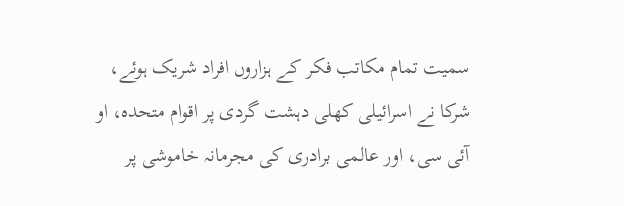سمیت تمام مکاتب فکر کے ہزاروں افراد شریک ہوئے، شرکا نے اسرائیلی کھلی دہشت گردی پر اقوام متحدہ، او آئی سی، اور عالمی برادری کی مجرمانہ خاموشی پر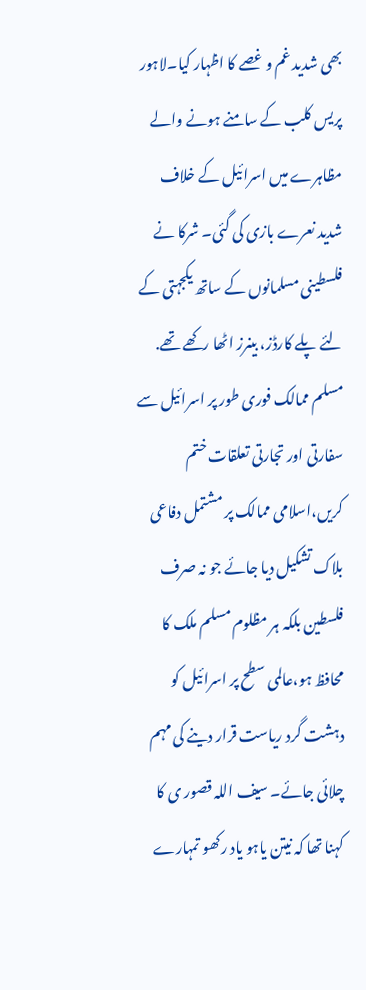بھی شدید غم و غصے کا اظہار کیا۔لاہور پریس کلب کے سامنے ہونے والے مظاہرے میں اسرائیل کے خلاف شدید نعرے بازی کی گئی۔ شرکا نے فلسطینی مسلمانوں کے ساتھ یکجہتی کے لئے پلے کارڈز، بینرز اٹھا رکھے تھے.
مسلم ممالک فوری طور پر اسرائیل سے سفارتی اور تجارتی تعلقات ختم کریں،اسلامی ممالک پر مشتمل دفاعی بلاک تشکیل دیا جائے جو نہ صرف فلسطین بلکہ ہر مظلوم مسلم ملک کا محافظ ہو،عالمی سطح پر اسرائیل کو دہشت گرد ریاست قرار دینے کی مہم چلائی جائے۔ سیف اللہ قصور ی کا کہنا تھا کہ نیتن یاہو یاد رکھو تمہارے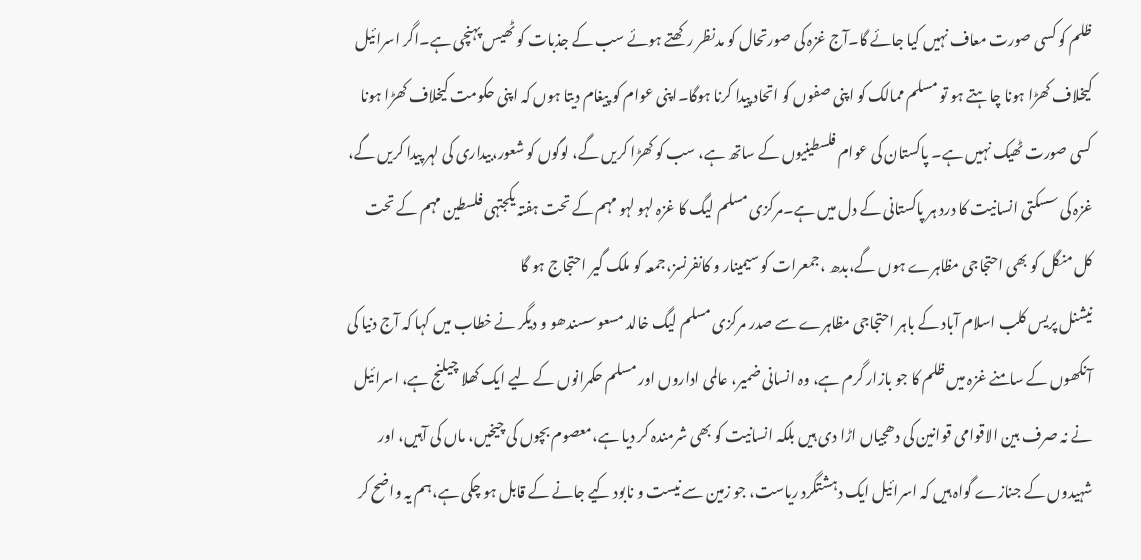ظلم کو کسی صورت معاف نہیں کیا جائے گا۔آج غزہ کی صورتحال کو مدنظر رکھتے ہوئے سب کے جذبات کو ٹھیس پہنچی ہے۔اگر اسرائیل کیخلاف کھڑا ہونا چاہتے ہو تو مسلم ممالک کو اپنی صفوں کو اتحاد پیدا کرنا ہوگا۔اپنی عوام کو پیغام دیتا ہوں کہ اپنی حکومت کیخلاف کھڑا ہونا کسی صورت ٹھیک نہیں ہے۔ پاکستان کی عوام فلسطینیوں کے ساتھ ہے، سب کو کھڑا کریں گے، لوگوں کو شعور،بیداری کی لہر پیدا کریں گے، غزہ کی سسکتی انسانیت کا درد ہر پاکستانی کے دل میں ہے۔مرکزی مسلم لیگ کا غزہ لہو لہو مہم کے تحت ہفتہ یکجتہی فلسطین مہم کے تحت کل منگل کو بھی احتجاجی مظاہرے ہوں گے،بدھ ،جمعرات کو سیمینار و کانفرنسز،جمعہ کو ملک گیر احتجاج ہو گا
نیشنل پریس کلب اسلام آباد کے باہر احتجاجی مظاہرے سے صدر مرکزی مسلم لیگ خالد مسعوسسندھو و دیگر نے خطاب میں کہا کہ آج دنیا کی آنکھوں کے سامنے غزہ میں ظلم کا جو بازار گرم ہے، وہ انسانی ضمیر، عالمی اداروں اور مسلم حکمرانوں کے لیے ایک کھلا چیلنج ہے، اسرائیل نے نہ صرف بین الاقوامی قوانین کی دھجیاں اڑا دی ہیں بلکہ انسانیت کو بھی شرمندہ کر دیا ہے،معصوم بچوں کی چیخیں، ماں کی آہیں، اور شہیدوں کے جنازے گواہ ہیں کہ اسرائیل ایک دہشتگرد ریاست، جو زمین سے نیست و نابود کیے جانے کے قابل ہو چکی ہے،ہم یہ واضح کر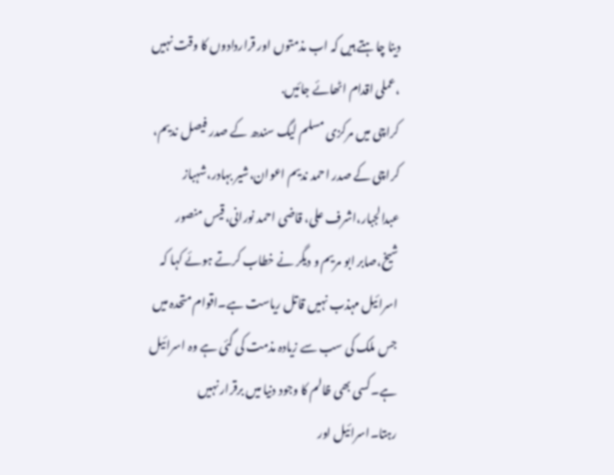دینا چاہتے ہیں کہ اب مذمتوں اور قراردادوں کا وقت نہیں ،عملی اقدام اٹھائے جائیں.
کراچی میں مرکزی مسلم لیگ سندھ کے صدر فیصل ندیم، کراچی کے صدر احمد ندیم اعوان،شیر بہادر،شہباز عبدالجبار،اشرف علی، قاضی احمد نورانی،قیس منصور شیخ،صابر ابو مریم و دیگر نے خطاب کرتے ہوئے کہا کہ اسرائیل مہذب نہیں قاتل ریاست ہے۔اقوام متحدہ میں جس ملک کی سب سے زیادہ مذمت کی گئی ہے وہ اسرائیل ہے۔کسی بھی ظالم کا وجود دنیا میں برقرار نہیں رہتا۔اسرائیل اور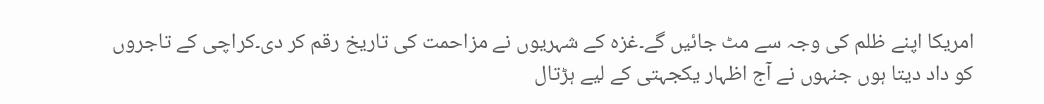امریکا اپنے ظلم کی وجہ سے مٹ جائیں گے۔غزہ کے شہریوں نے مزاحمت کی تاریخ رقم کر دی۔کراچی کے تاجروں کو داد دیتا ہوں جنہوں نے آج اظہار یکجہتی کے لیے ہڑتال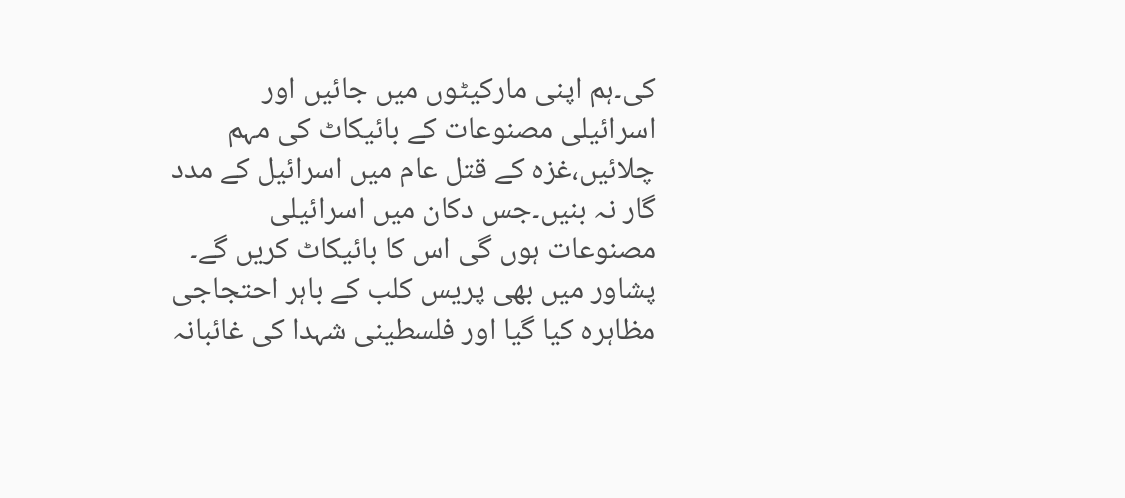کی۔ہم اپنی مارکیٹوں میں جائیں اور اسرائیلی مصنوعات کے بائیکاٹ کی مہم چلائیں،غزہ کے قتل عام میں اسرائیل کے مدد گار نہ بنیں۔جس دکان میں اسرائیلی مصنوعات ہوں گی اس کا بائیکاٹ کریں گے۔
پشاور میں بھی پریس کلب کے باہر احتجاجی مظاہرہ کیا گیا اور فلسطینی شہدا کی غائبانہ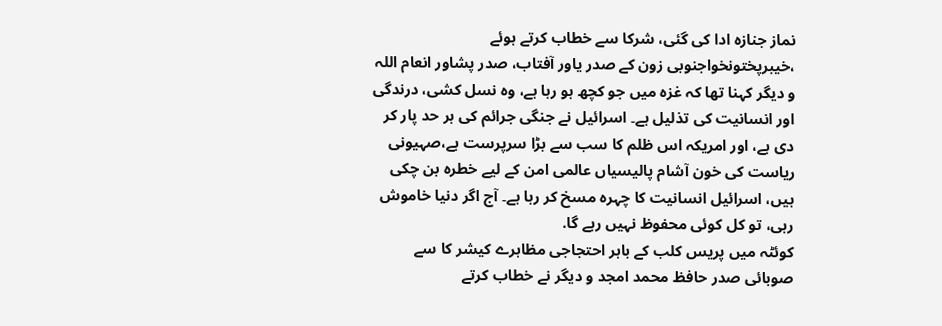نماز جنازہ ادا کی گئی، شرکا سے خطاب کرتے ہوئے ،خیبرپختونخواجنوبی زون کے صدر یاور آفتاب، صدر پشاور انعام اللہ و دیگر کہنا تھا کہ غزہ میں جو کچھ ہو رہا ہے، وہ نسل کشی، درندگی اور انسانیت کی تذلیل ہے۔ اسرائیل نے جنگی جرائم کی ہر حد پار کر دی ہے، اور امریکہ اس ظلم کا سب سے بڑا سرپرست ہے،صہیونی ریاست کی خون آشام پالیسیاں عالمی امن کے لیے خطرہ بن چکی ہیں، اسرائیل انسانیت کا چہرہ مسخ کر رہا ہے۔ آج اگر دنیا خاموش رہی، تو کل کوئی محفوظ نہیں رہے گا.
کوئٹہ میں پریس کلب کے باہر احتجاجی مظاہرے کیشر کا سے صوبائی صدر حافظ محمد امجد و دیگر نے خطاب کرتے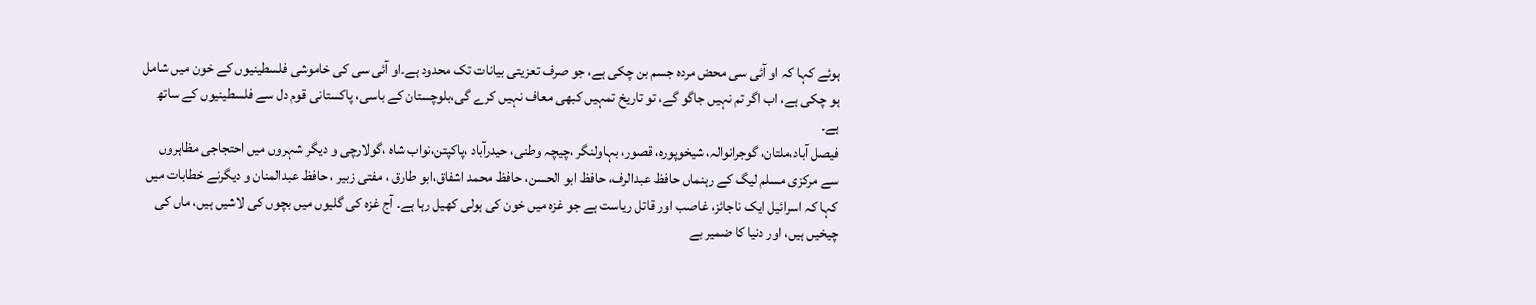ہوئے کہا کہ او آئی سی محض مردہ جسم بن چکی ہے، جو صرف تعزیتی بیانات تک محدود ہے۔او آئی سی کی خاموشی فلسطینیوں کے خون میں شامل ہو چکی ہے، اب اگر تم نہیں جاگو گے، تو تاریخ تمہیں کبھی معاف نہیں کرے گی،بلوچستان کے باسی، پاکستانی قوم دل سے فلسطینیوں کے ساتھ ہے۔
فیصل آباد،ملتان، گوجرانوالہ، شیخوپورہ، قصور، بہاولنگر ،چیچہ وطنی، حیدرآباد ،پاکپتن،نواب شاہ ،گولارچی و دیگر شہروں میں احتجاجی مظاہروں سے مرکزی مسلم لیگ کے رہنماں حافظ عبدالرف، حافظ ابو الحسن، حافظ محمد اشفاق،ابو طارق ، مفتی زبیر ، حافظ عبدالمنان و دیگرنے خطابات میں کہا کہ اسرائیل ایک ناجائز، غاصب اور قاتل ریاست ہے جو غزہ میں خون کی ہولی کھیل رہا ہے۔ آج غزہ کی گلیوں میں بچوں کی لاشیں ہیں، ماں کی چیخیں ہیں، اور دنیا کا ضمیر بے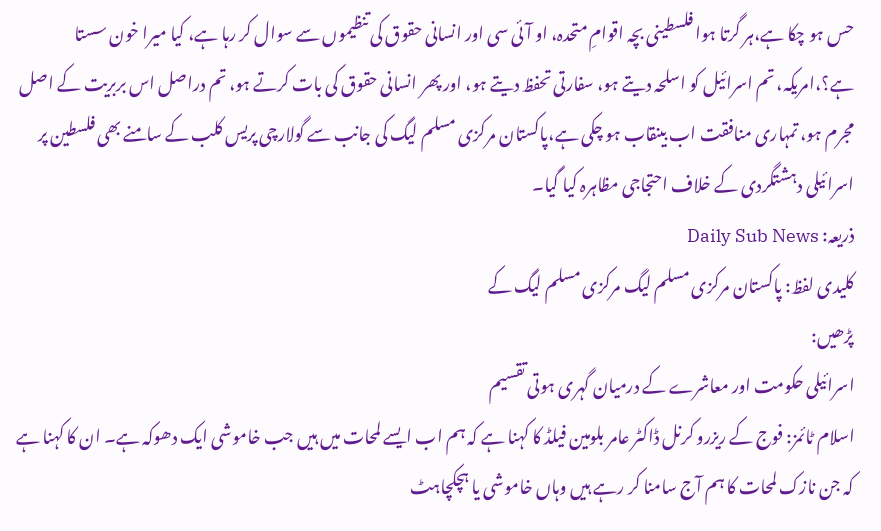حس ہو چکا ہے،ہر گرتا ہوا فلسطینی بچہ اقوامِ متحدہ، او آئی سی اور انسانی حقوق کی تنظیموں سے سوال کر رہا ہے، کیا میرا خون سستا ہے؟،امریکہ، تم اسرائیل کو اسلحہ دیتے ہو، سفارتی تحفظ دیتے ہو، اور پھر انسانی حقوق کی بات کرتے ہو، تم دراصل اس بربریت کے اصل مجرم ہو، تمہاری منافقت اب بینقاب ہو چکی ہے،پاکستان مرکزی مسلم لیگ کی جانب سے گولارچی پریس کلب کے سامنے بھی فلسطین پر اسرائیلی دہشتگردی کے خلاف احتجاجی مظاہرہ کیا گیا۔
ذریعہ: Daily Sub News
کلیدی لفظ: پاکستان مرکزی مسلم لیگ مرکزی مسلم لیگ کے
پڑھیں:
اسرائیلی حکومت اور معاشرے کے درمیان گہری ہوتی تقسیم
اسلام ٹائمز: فوج کے ریزرو کرنل ڈاکٹر عامر بلومین فیلڈ کا کہنا ہے کہ ہم اب ایسے لمحات میں ہیں جب خاموشی ایک دھوکہ ہے۔ ان کا کہنا ہے کہ جن نازک لمحات کا ہم آج سامنا کر رہے ہیں وہاں خاموشی یا ہچکچاہٹ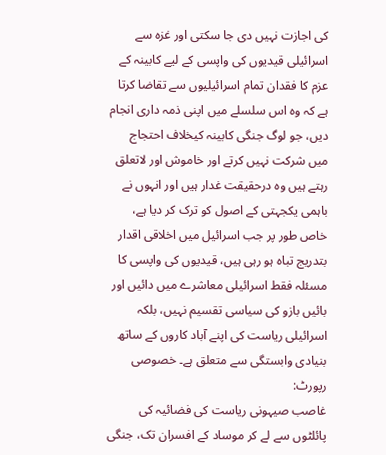کی اجازت نہیں دی جا سکتی اور غزہ سے اسرائیلی قیدیوں کی واپسی کے لیے کابینہ کے عزم کا فقدان تمام اسرائیلیوں سے تقاضا کرتا ہے کہ وہ اس سلسلے میں اپنی ذمہ داری انجام دیں، جو لوگ جنگی کابینہ کیخلاف احتجاج میں شرکت نہیں کرتے اور خاموش اور لاتعلق رہتے ہیں وہ درحقیقت غدار ہیں اور انہوں نے باہمی یکجہتی کے اصول کو ترک کر دیا ہے، خاص طور پر جب اسرائیل میں اخلاقی اقدار بتدریج تباہ ہو رہی ہیں، قیدیوں کی واپسی کا مسئلہ فقط اسرائیلی معاشرے میں دائیں اور بائیں بازو کی سیاسی تقسیم نہیں، بلکہ اسرائیلی ریاست کی اپنے آباد کاروں کے ساتھ بنیادی وابستگی سے متعلق ہے۔ خصوصی رپورٹ:
غاصب صیہونی ریاست کی فضائیہ کی پائلٹوں سے لے کر موساد کے افسران تک، جنگی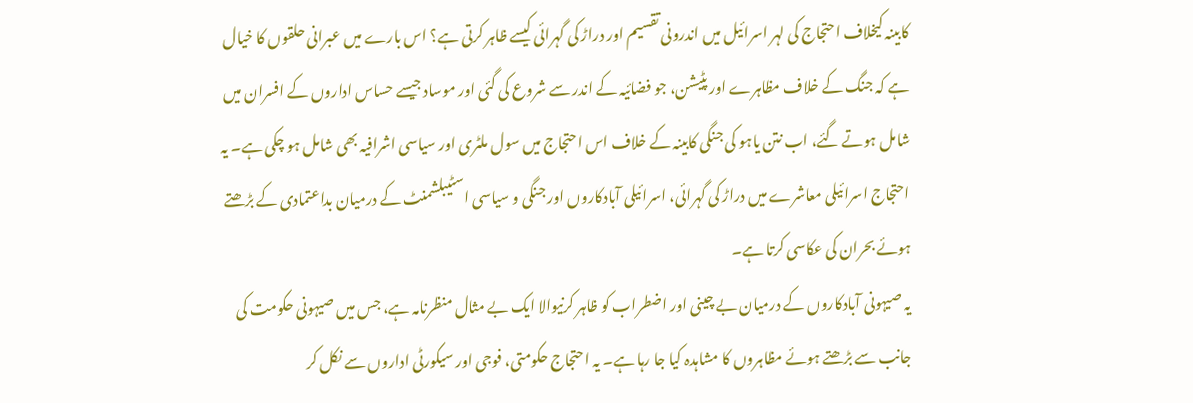کابینہ کیخلاف احتجاج کی لہر اسرائیل میں اندرونی تقسیم اور دراڑ کی گہرائی کیسے ظاہر کرتی ہے؟ اس بارے میں عبرانی حلقوں کا خیال ہے کہ جنگ کے خلاف مظاہرے اور پٹیشن، جو فضائیہ کے اندر سے شروع کی گئی اور موساد جیسے حساس اداروں کے افسران میں شامل ہوتے گئے، اب نتن یاہو کی جنگی کابینہ کے خلاف اس احتجاج میں سول ملٹری اور سیاسی اشرافیہ بھی شامل ہو چکی ہے۔ یہ احتجاج اسرائیلی معاشرے میں دراڑ کی گہرائی، اسرائیلی آبادکاروں اور جنگی و سیاسی اسٹیبلشمنٹ کے درمیان بداعتمادی کے بڑھتے ہوئے بحران کی عکاسی کرتا ہے۔
یہ صیہونی آبادکاروں کے درمیان بے چینی اور اضطراب کو ظاہر کرنیوالا ایک بے مثال منظرنامہ ہے، جس میں صیہونی حکومت کی جانب سے بڑھتے ہوئے مظاہروں کا مشاہدہ کیا جا رہا ہے۔ یہ احتجاج حکومتی، فوجی اور سیکورٹی اداروں سے نکل کر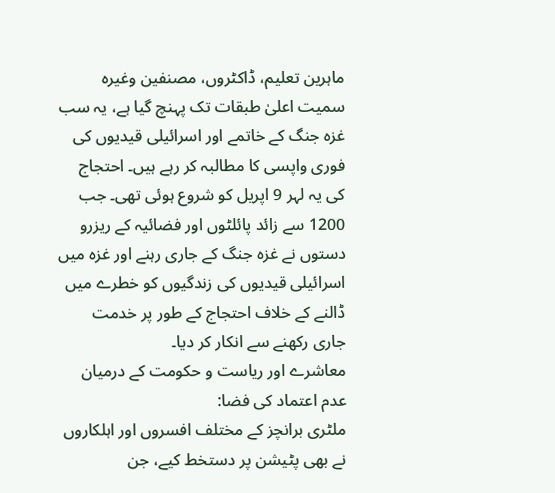ماہرین تعلیم، ڈاکٹروں، مصنفین وغیرہ سمیت اعلیٰ طبقات تک پہنچ گیا ہے، یہ سب غزہ جنگ کے خاتمے اور اسرائیلی قیدیوں کی فوری واپسی کا مطالبہ کر رہے ہیں۔ احتجاج کی یہ لہر 9 اپریل کو شروع ہوئی تھی۔ جب 1200 سے زائد پائلٹوں اور فضائیہ کے ریزرو دستوں نے غزہ جنگ کے جاری رہنے اور غزہ میں اسرائیلی قیدیوں کی زندگیوں کو خطرے میں ڈالنے کے خلاف احتجاج کے طور پر خدمت جاری رکھنے سے انکار کر دیا۔
معاشرے اور ریاست و حکومت کے درمیان عدم اعتماد کی فضا:
ملٹری برانچز کے مختلف افسروں اور اہلکاروں نے بھی پٹیشن پر دستخط کیے، جن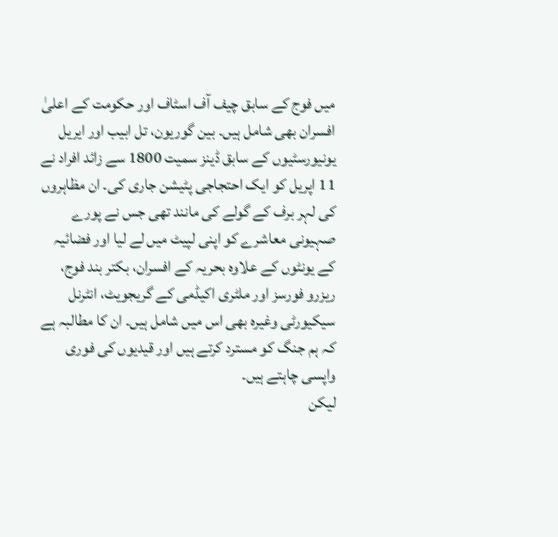میں فوج کے سابق چیف آف اسٹاف اور حکومت کے اعلیٰ افسران بھی شامل ہیں۔ بین گوریون، تل ابیب اور ایریل یونیورسٹیوں کے سابق ڈینز سمیت 1800 سے زائد افراد نے 11 اپریل کو ایک احتجاجی پٹیشن جاری کی۔ ان مظاہروں کی لہر برف کے گولے کی مانند تھی جس نے پورے صہیونی معاشرے کو اپنی لپیٹ میں لے لیا اور فضائیہ کے یونٹوں کے علاوہ بحریہ کے افسران، بکتر بند فوج، ریزرو فورسز اور ملٹری اکیڈمی کے گریجویٹ، انٹرنل سیکیورٹی وغیرہ بھی اس میں شامل ہیں۔ ان کا مطالبہ ہے کہ ہم جنگ کو مسترد کرتے ہیں اور قیدیوں کی فوری واپسی چاہتے ہیں۔
لیکن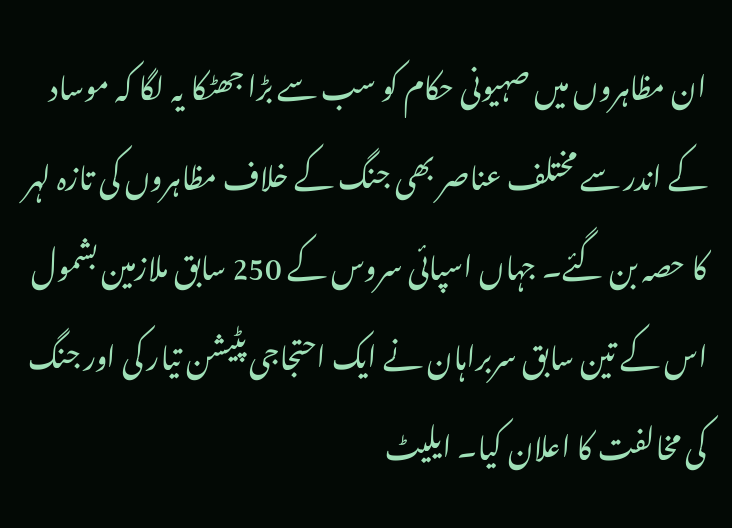ان مظاہروں میں صہیونی حکام کو سب سے بڑا جھٹکا یہ لگا کہ موساد کے اندر سے مختلف عناصر بھی جنگ کے خلاف مظاہروں کی تازہ لہر کا حصہ بن گئے۔ جہاں اسپائی سروس کے 250 سابق ملازمین بشمول اس کے تین سابق سربراہان نے ایک احتجاجی پٹیشن تیار کی اور جنگ کی مخالفت کا اعلان کیا۔ ایلیٹ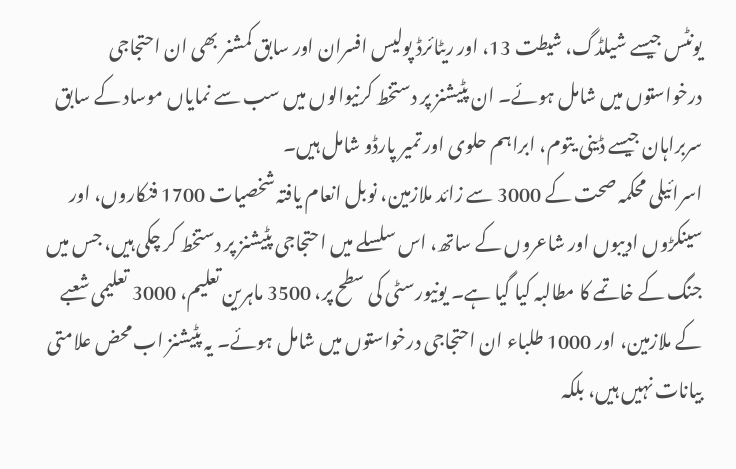یونٹس جیسے شیلڈگ، شیطت 13، اور ریٹائرڈ پولیس افسران اور سابق کمشنر بھی ان احتجاجی درخواستوں میں شامل ہوئے۔ ان پٹیشنز پر دستخط کرنیوالوں میں سب سے نمایاں موساد کے سابق سربراہان جیسے ڈینی یتوم، ابراہم حلوی اور تمیر پارڈو شامل ہیں۔
اسرائیلی محکمہ صحت کے 3000 سے زائد ملازمین، نوبل انعام یافتہ شخصیات 1700 فنکاروں، اور سینکڑوں ادیبوں اور شاعروں کے ساتھ، اس سلسلے میں احتجاجی پٹیشنز پر دستخط کر چکی ہیں، جس میں جنگ کے خاتمے کا مطالبہ کیا گیا ہے۔ یونیورسٹی کی سطح پر، 3500 ماہرین تعلیم، 3000 تعلیمی شعبے کے ملازمین، اور 1000 طلباء ان احتجاجی درخواستوں میں شامل ہوئے۔ یہ پٹیشنز اب محض علامتی بیانات نہیں ہیں، بلکہ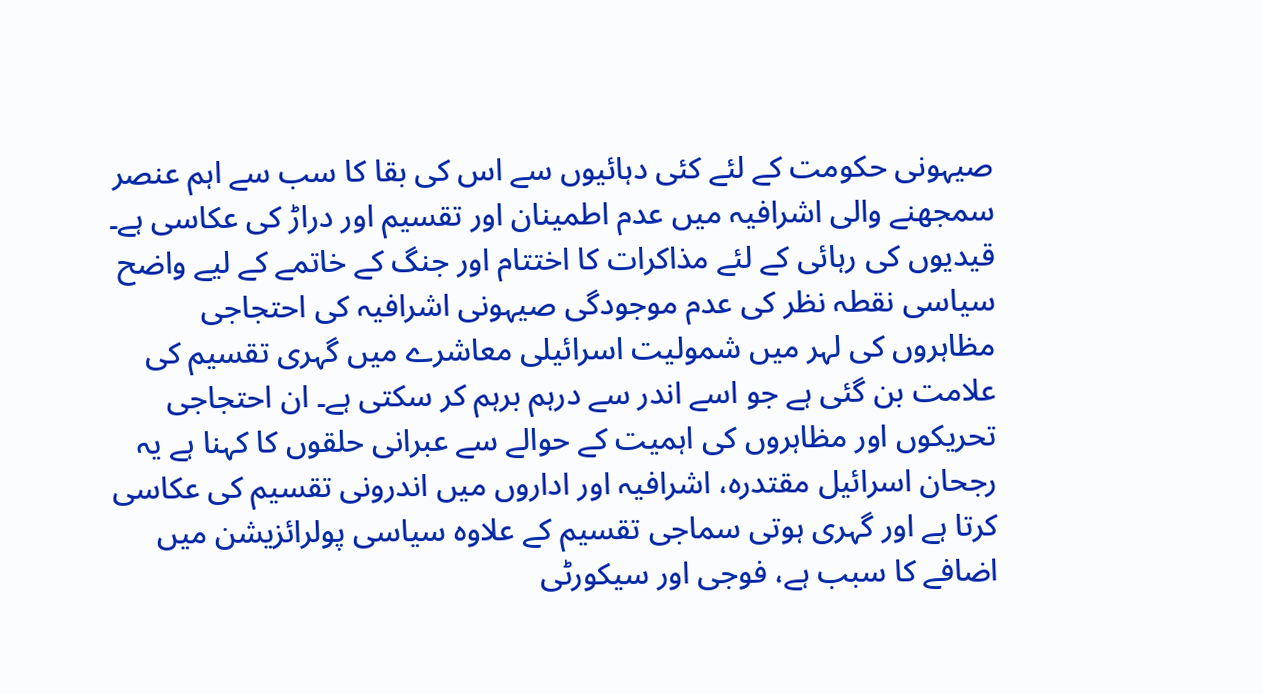صیہونی حکومت کے لئے کئی دہائیوں سے اس کی بقا کا سب سے اہم عنصر سمجھنے والی اشرافیہ میں عدم اطمینان اور تقسیم اور دراڑ کی عکاسی ہے۔
قیدیوں کی رہائی کے لئے مذاکرات کا اختتام اور جنگ کے خاتمے کے لیے واضح سیاسی نقطہ نظر کی عدم موجودگی صیہونی اشرافیہ کی احتجاجی مظاہروں کی لہر میں شمولیت اسرائیلی معاشرے میں گہری تقسیم کی علامت بن گئی ہے جو اسے اندر سے درہم برہم کر سکتی ہے۔ ان احتجاجی تحریکوں اور مظاہروں کی اہمیت کے حوالے سے عبرانی حلقوں کا کہنا ہے یہ رجحان اسرائیل مقتدرہ، اشرافیہ اور اداروں میں اندرونی تقسیم کی عکاسی کرتا ہے اور گہری ہوتی سماجی تقسیم کے علاوہ سیاسی پولرائزیشن میں اضافے کا سبب ہے، فوجی اور سیکورٹی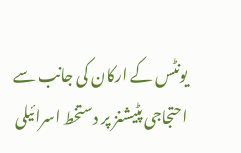یونٹس کے ارکان کی جانب سے احتجاجی پٹیشنز پر دستخط اسرائیلی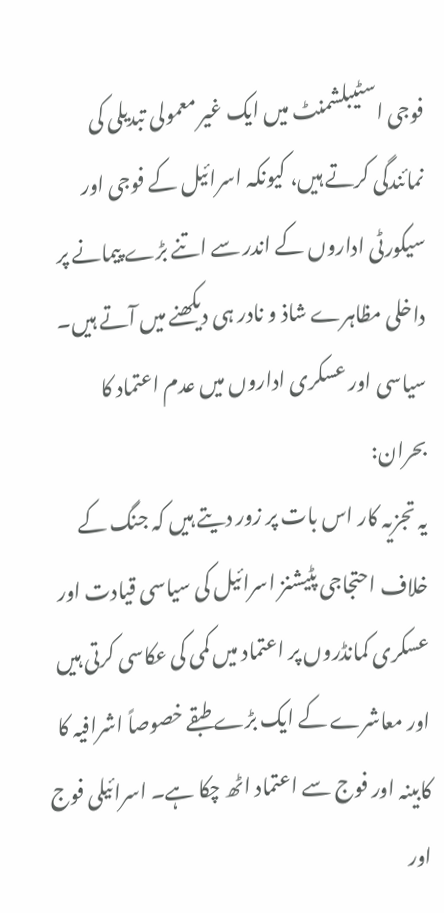فوجی اسٹیبلشمنٹ میں ایک غیر معمولی تبدیلی کی نمائندگی کرتے ہیں، کیونکہ اسرائیل کے فوجی اور سیکورٹی اداروں کے اندر سے اتنے بڑے پیمانے پر داخلی مظاہرے شاذ و نادر ہی دیکھنے میں آتے ہیں۔
سیاسی اور عسکری اداروں میں عدم اعتماد کا بحران:
یہ تجزیہ کار اس بات پر زور دیتے ہیں کہ جنگ کے خلاف احتجاجی پٹیشنز اسرائیل کی سیاسی قیادت اور عسکری کمانڈروں پر اعتماد میں کمی کی عکاسی کرتی ہیں اور معاشرے کے ایک بڑے طبقے خصوصاً اشرافیہ کا کابینہ اور فوج سے اعتماد اٹھ چکا ہے۔ اسرائیلی فوج اور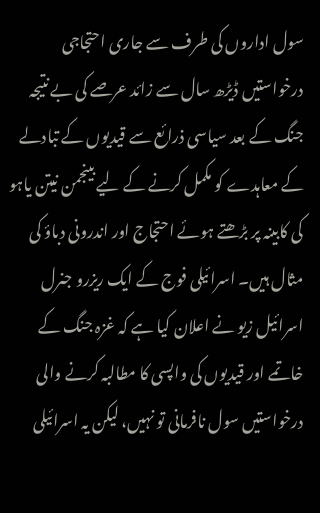سول اداروں کی طرف سے جاری احتجاجی درخواستیں ڈیڑھ سال سے زائد عرصے کی بے نتیجہ جنگ کے بعد سیاسی ذرائع سے قیدیوں کے تبادلے کے معاہدے کو مکمل کرنے کے لیے بینجمن نیتن یاہو کی کابینہ پر بڑھتے ہوئے احتجاج اور اندرونی دباؤ کی مثال ہیں۔ اسرائیلی فوج کے ایک ریزرو جنرل اسرائیل زیو نے اعلان کیا ہے کہ غزہ جنگ کے خاتمے اور قیدیوں کی واپسی کا مطالبہ کرنے والی درخواستیں سول نافرمانی تو نہیں، لیکن یہ اسرائیلی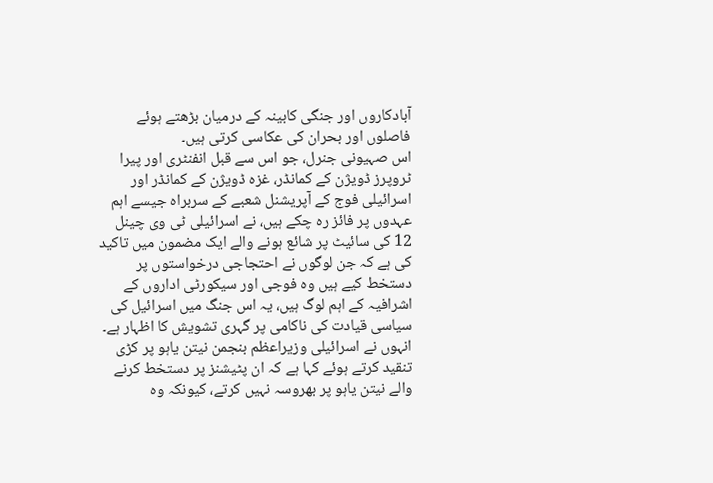آبادکاروں اور جنگی کابینہ کے درمیان بڑھتے ہوئے فاصلوں اور بحران کی عکاسی کرتی ہیں۔
اس صہیونی جنرل، جو اس سے قبل انفنٹری اور پیرا ٹروپرز ڈویژن کے کمانڈر، غزہ ڈویژن کے کمانڈر اور اسرائیلی فوج کے آپریشنل شعبے کے سربراہ جیسے اہم عہدوں پر فائز رہ چکے ہیں، نے اسرائیلی ٹی وی چینل 12 کی سائیٹ پر شائع ہونے والے ایک مضمون میں تاکید کی ہے کہ جن لوگوں نے احتجاجی درخواستوں پر دستخط کیے ہیں وہ فوجی اور سیکورٹی اداروں کے اشرافیہ کے اہم لوگ ہیں، یہ اس جنگ میں اسرائیل کی سیاسی قیادت کی ناکامی پر گہری تشویش کا اظہار ہے۔ انہوں نے اسرائیلی وزیراعظم بنجمن نیتن یاہو پر کڑی تنقید کرتے ہوئے کہا ہے کہ ان پٹیشنز پر دستخط کرنے والے نیتن یاہو پر بھروسہ نہیں کرتے، کیونکہ وہ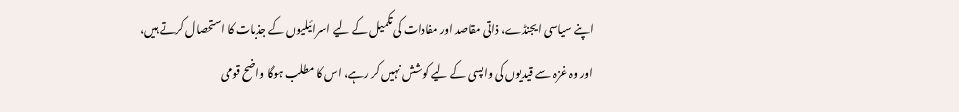اپنے سیاسی ایجنڈے، ذاتی مقاصد اور مفادات کی تکمیل کے لیے اسرائیلیوں کے جذبات کا استحصال کرتے ہیں، اور وہ غزہ سے قیدیوں کی واپسی کے لیے کوشش نہیں کر رہے، اس کا مطلب ہوگا واضح قومی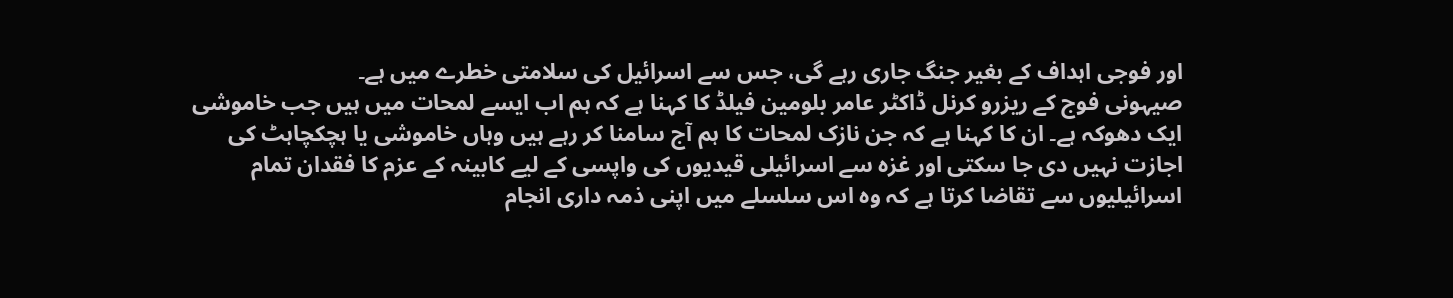اور فوجی اہداف کے بغیر جنگ جاری رہے گی، جس سے اسرائیل کی سلامتی خطرے میں ہے۔
صیہونی فوج کے ریزرو کرنل ڈاکٹر عامر بلومین فیلڈ کا کہنا ہے کہ ہم اب ایسے لمحات میں ہیں جب خاموشی ایک دھوکہ ہے۔ ان کا کہنا ہے کہ جن نازک لمحات کا ہم آج سامنا کر رہے ہیں وہاں خاموشی یا ہچکچاہٹ کی اجازت نہیں دی جا سکتی اور غزہ سے اسرائیلی قیدیوں کی واپسی کے لیے کابینہ کے عزم کا فقدان تمام اسرائیلیوں سے تقاضا کرتا ہے کہ وہ اس سلسلے میں اپنی ذمہ داری انجام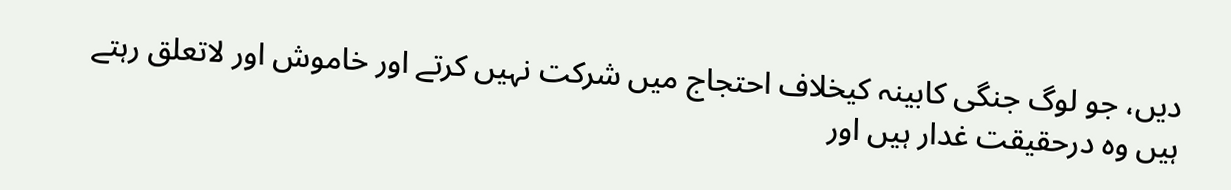دیں، جو لوگ جنگی کابینہ کیخلاف احتجاج میں شرکت نہیں کرتے اور خاموش اور لاتعلق رہتے ہیں وہ درحقیقت غدار ہیں اور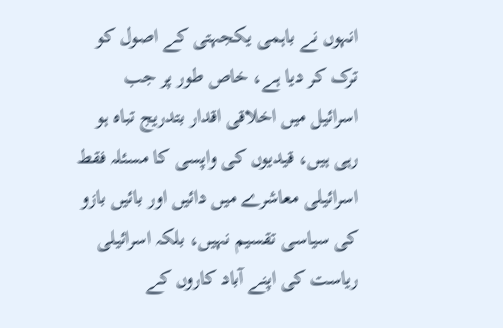انہوں نے باہمی یکجہتی کے اصول کو ترک کر دیا ہے، خاص طور پر جب اسرائیل میں اخلاقی اقدار بتدریج تباہ ہو رہی ہیں، قیدیوں کی واپسی کا مسئلہ فقط اسرائیلی معاشرے میں دائیں اور بائیں بازو کی سیاسی تقسیم نہیں، بلکہ اسرائیلی ریاست کی اپنے آباد کاروں کے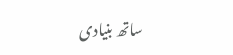ساتھ بنیادی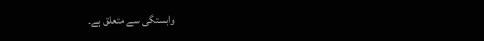وابستگی سے متعلق ہے۔